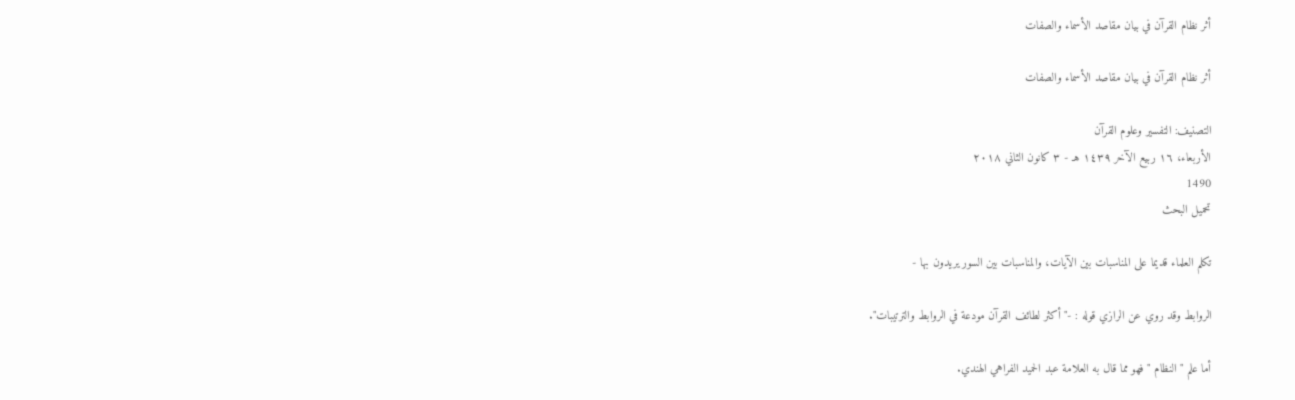أثر نظام القرآن في بيان مقاصد الأسماء والصفات

أثر نظام القرآن في بيان مقاصد الأسماء والصفات

التصنيف: التفسير وعلوم القرآن
الأربعاء، ١٦ ربيع الآخر ١٤٣٩ هـ - ٣ كانون الثاني ٢٠١٨
1490
تحميل البحث

تكلم العلماء قديما على المناسبات بين الآيات، والمناسبات بين السور يريدون بها -

الروابط وقد روي عن الرازي قوله : -"أكثر لطائف القرآن مودعة في الروابط والترتيبات".

أما علم " النظام " فهو مما قال به العلامة عبد الحميد الفراهي الهندي.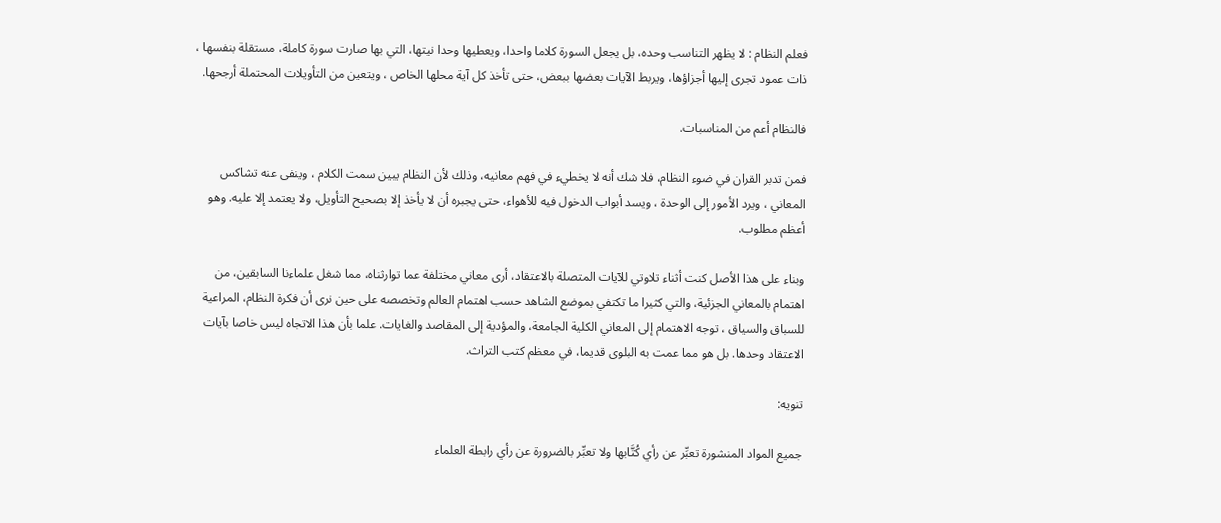فعلم النظام : لا يظهر التناسب وحده، بل يجعل السورة كلاما واحدا، ويعطيها وحدا نيتها، التي بها صارت سورة كاملة، مستقلة بنفسها ، ذات عمود تجرى إليها أجزاؤها، ويربط الآيات بعضها ببعض، حتى تأخذ كل آية محلها الخاص ، ويتعين من التأويلات المحتملة أرجحها.

فالنظام أعم من المناسبات.

فمن تدبر القران في ضوء النظام، فلا شك أنه لا يخطيء في فهم معانيه، وذلك لأن النظام يبين سمت الكلام ، وينفى عنه تشاكس المعاني ، ويرد الأمور إلى الوحدة ، ويسد أبواب الدخول فيه للأهواء، حتى يجبره أن لا يأخذ إلا بصحيح التأويل، ولا يعتمد إلا عليه. وهو أعظم مطلوب.

وبناء على هذا الأصل كنت أثناء تلاوتي للآيات المتصلة بالاعتقاد، أرى معاني مختلفة عما توارثناه، مما شغل علماءنا السابقين، من اهتمام بالمعاني الجزئية، والتي كثيرا ما تكتفي بموضع الشاهد حسب اهتمام العالم وتخصصه على حين نرى أن فكرة النظام، المراعية للسباق والسياق ، توجه الاهتمام إلى المعاني الكلية الجامعة، والمؤدية إلى المقاصد والغايات. علما بأن هذا الاتجاه ليس خاصا بآيات الاعتقاد وحدها. بل هو مما عمت به البلوى قديما، في معظم كتب التراث.

تنويه:

جميع المواد المنشورة تعبِّر عن رأي كُتَّابها ولا تعبِّر بالضرورة عن رأي رابطة العلماء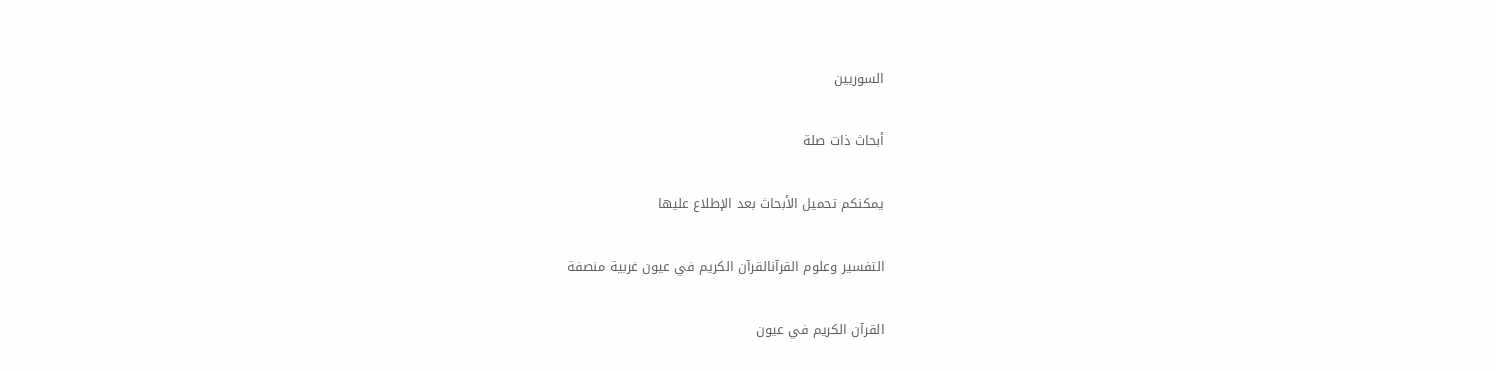السوريين

أبحاث ذات صلة

يمكنكم تحميل الأبحاث بعد الإطلاع عليها

التفسير وعلوم القرآنالقرآن الكريم في عيون غربية منصفة

القرآن الكريم في عيون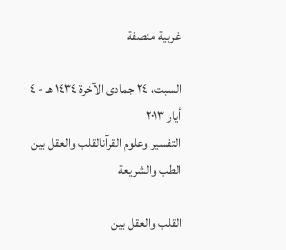غربية منصفة

السبت، ٢٤ جمادى الآخرة ١٤٣٤ هـ - ٤ أيار ٢٠١٣
التفسير وعلوم القرآنالقلب والعقل بين الطب والشريعة

القلب والعقل بين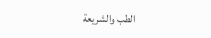الطب والشريعة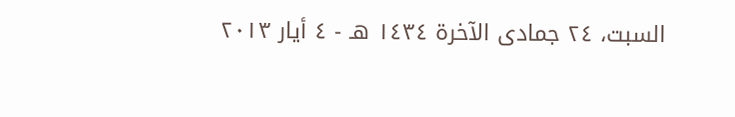السبت، ٢٤ جمادى الآخرة ١٤٣٤ هـ - ٤ أيار ٢٠١٣